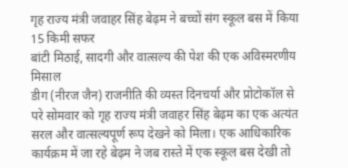गृह राज्य मंत्री जवाहर सिंह बेढ़म ने बच्चों संग स्कूल बस में किया 15 किमी सफर
बांटी मिठाई, सादगी और वात्सल्य की पेश की एक अविस्मरणीय मिसाल
डीग (नीरज जैन) राजनीति की व्यस्त दिनचर्या और प्रोटोकॉल से परे सोमवार को गृह राज्य मंत्री जवाहर सिंह बेढ़म का एक अत्यंत सरल और वात्सल्यपूर्ण रूप देखने को मिला। एक आधिकारिक कार्यक्रम में जा रहे बेढ़म ने जब रास्ते में एक स्कूल बस देखी तो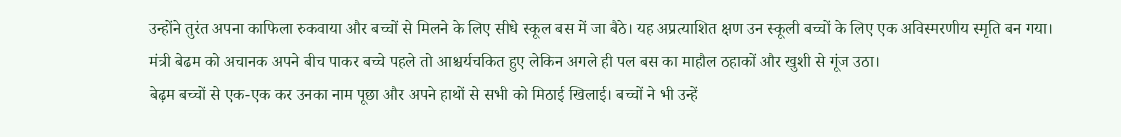उन्होंने तुरंत अपना काफिला रुकवाया और बच्चों से मिलने के लिए सीधे स्कूल बस में जा बैठे। यह अप्रत्याशित क्षण उन स्कूली बच्चों के लिए एक अविस्मरणीय स्मृति बन गया।
मंत्री बेढम को अचानक अपने बीच पाकर बच्चे पहले तो आश्चर्यचकित हुए लेकिन अगले ही पल बस का माहौल ठहाकों और खुशी से गूंज उठा।
बेढ़म बच्चों से एक-एक कर उनका नाम पूछा और अपने हाथों से सभी को मिठाई खिलाई। बच्चों ने भी उन्हें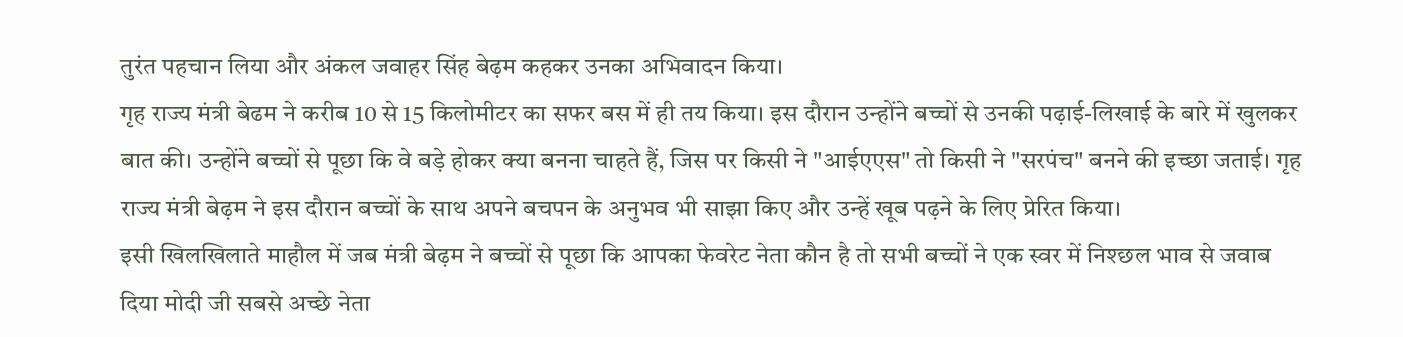तुरंत पहचान लिया और अंकल जवाहर सिंह बेढ़म कहकर उनका अभिवादन किया।
गृह राज्य मंत्री बेढम ने करीब 10 से 15 किलोमीटर का सफर बस में ही तय किया। इस दौरान उन्होंने बच्चों से उनकी पढ़ाई-लिखाई के बारे में खुलकर बात की। उन्होंने बच्चों से पूछा कि वे बड़े होकर क्या बनना चाहते हैं, जिस पर किसी ने "आईएएस" तो किसी ने "सरपंच" बनने की इच्छा जताई। गृह राज्य मंत्री बेढ़म ने इस दौरान बच्चों के साथ अपने बचपन के अनुभव भी साझा किए और उन्हें खूब पढ़ने के लिए प्रेरित किया।
इसी खिलखिलाते माहौल में जब मंत्री बेढ़म ने बच्चों से पूछा कि आपका फेवरेट नेता कौन है तो सभी बच्चों ने एक स्वर में निश्छल भाव से जवाब दिया मोदी जी सबसे अच्छे नेता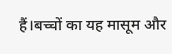हैं।बच्चों का यह मासूम और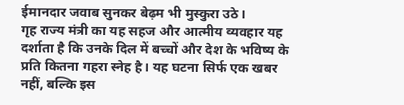ईमानदार जवाब सुनकर बेढ़म भी मुस्कुरा उठे।
गृह राज्य मंत्री का यह सहज और आत्मीय व्यवहार यह दर्शाता है कि उनके दिल में बच्चों और देश के भविष्य के प्रति कितना गहरा स्नेह है। यह घटना सिर्फ एक खबर नहीं, बल्कि इस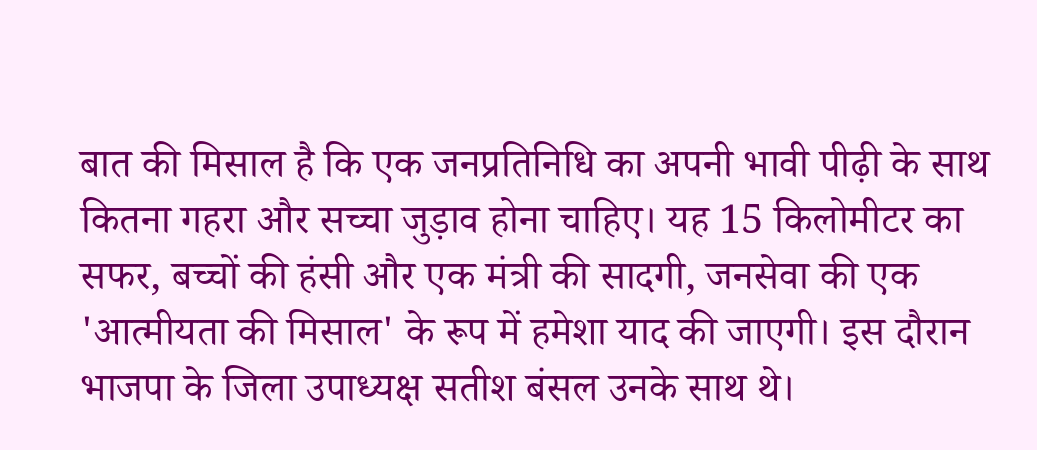बात की मिसाल है कि एक जनप्रतिनिधि का अपनी भावी पीढ़ी के साथ कितना गहरा और सच्चा जुड़ाव होना चाहिए। यह 15 किलोमीटर का सफर, बच्चों की हंसी और एक मंत्री की सादगी, जनसेवा की एक 'आत्मीयता की मिसाल' के रूप में हमेशा याद की जाएगी। इस दौरान भाजपा के जिला उपाध्यक्ष सतीश बंसल उनके साथ थे।